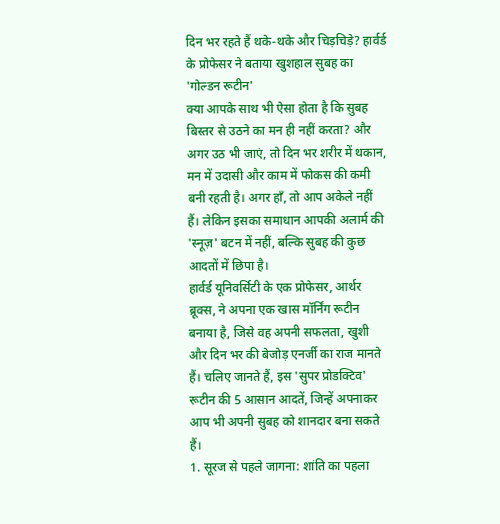दिन भर रहते हैं थके-थके और चिड़चिड़े? हार्वर्ड के प्रोफेसर ने बताया खुशहाल सुबह का 'गोल्डन रूटीन'
क्या आपके साथ भी ऐसा होता है कि सुबह बिस्तर से उठने का मन ही नहीं करता? और अगर उठ भी जाएं, तो दिन भर शरीर में थकान, मन में उदासी और काम में फोकस की कमी बनी रहती है। अगर हाँ, तो आप अकेले नहीं हैं। लेकिन इसका समाधान आपकी अलार्म की 'स्नूज़' बटन में नहीं, बल्कि सुबह की कुछ आदतों में छिपा है।
हार्वर्ड यूनिवर्सिटी के एक प्रोफेसर, आर्थर ब्रूक्स, ने अपना एक खास मॉर्निंग रूटीन बनाया है, जिसे वह अपनी सफलता, खुशी और दिन भर की बेजोड़ एनर्जी का राज मानते हैं। चलिए जानते हैं, इस 'सुपर प्रोडक्टिव' रूटीन की 5 आसान आदतें, जिन्हें अपनाकर आप भी अपनी सुबह को शानदार बना सकते हैं।
1. सूरज से पहले जागना: शांति का पहला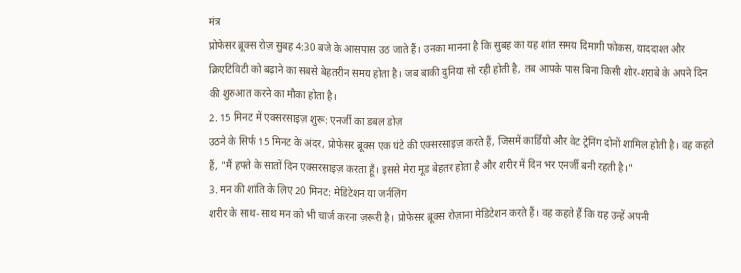मंत्र
प्रोफेसर ब्रूक्स रोज़ सुबह 4:30 बजे के आसपास उठ जाते हैं। उनका मानना है कि सुबह का यह शांत समय दिमागी फोकस, याददाश्त और क्रिएटिविटी को बढ़ाने का सबसे बेहतरीन समय होता है। जब बाकी दुनिया सो रही होती है, तब आपके पास बिना किसी शोर-शराबे के अपने दिन की शुरुआत करने का मौका होता है।
2. 15 मिनट में एक्सरसाइज़ शुरू: एनर्जी का डबल डोज़
उठने के सिर्फ 15 मिनट के अंदर, प्रोफेसर ब्रूक्स एक घंटे की एक्सरसाइज़ करते हैं, जिसमें कार्डियो और वेट ट्रेनिंग दोनों शामिल होती है। वह कहते हैं, "मैं हफ्ते के सातों दिन एक्सरसाइज़ करता हूँ। इससे मेरा मूड बेहतर होता है और शरीर में दिन भर एनर्जी बनी रहती है।"
3. मन की शांति के लिए 20 मिनट: मेडिटेशन या जर्नलिंग
शरीर के साथ-साथ मन को भी चार्ज करना ज़रूरी है। प्रोफेसर ब्रूक्स रोज़ाना मेडिटेशन करते हैं। वह कहते हैं कि यह उन्हें अपनी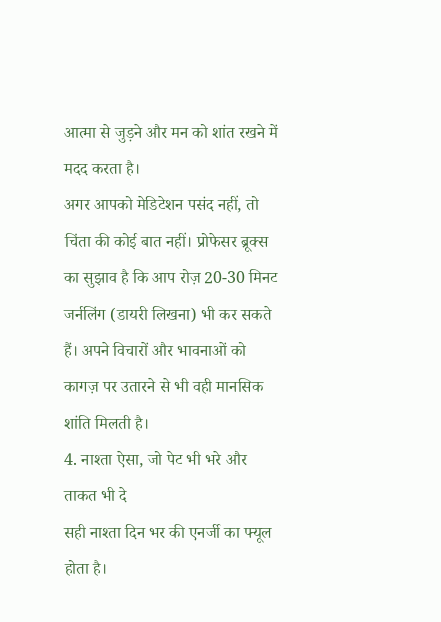आत्मा से जुड़ने और मन को शांत रखने में मदद करता है।
अगर आपको मेडिटेशन पसंद नहीं, तो चिंता की कोई बात नहीं। प्रोफेसर ब्रूक्स का सुझाव है कि आप रोज़ 20-30 मिनट जर्नलिंग (डायरी लिखना) भी कर सकते हैं। अपने विचारों और भावनाओं को कागज़ पर उतारने से भी वही मानसिक शांति मिलती है।
4. नाश्ता ऐसा, जो पेट भी भरे और ताकत भी दे
सही नाश्ता दिन भर की एनर्जी का फ्यूल होता है।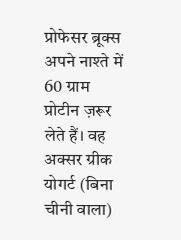प्रोफेसर ब्रूक्स अपने नाश्ते में 60 ग्राम प्रोटीन ज़रूर लेते हैं। वह अक्सर ग्रीक योगर्ट (बिना चीनी वाला)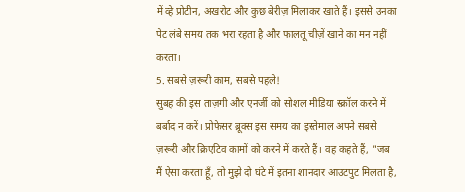में व्हे प्रोटीन, अखरोट और कुछ बेरीज़ मिलाकर खाते हैं। इससे उनका पेट लंबे समय तक भरा रहता है और फालतू चीज़ें खाने का मन नहीं करता।
5. सबसे ज़रूरी काम, सबसे पहले!
सुबह की इस ताज़गी और एनर्जी को सोशल मीडिया स्क्रॉल करने में बर्बाद न करें। प्रोफेसर ब्रूक्स इस समय का इस्तेमाल अपने सबसे ज़रूरी और क्रिएटिव कामों को करने में करते हैं। वह कहते हैं, "जब मैं ऐसा करता हूँ, तो मुझे दो घंटे में इतना शानदार आउटपुट मिलता है,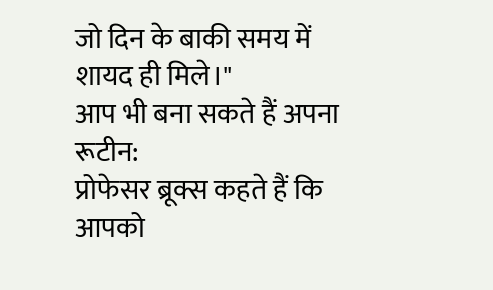जो दिन के बाकी समय में शायद ही मिले।"
आप भी बना सकते हैं अपना रूटीन:
प्रोफेसर ब्रूक्स कहते हैं कि आपको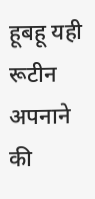हूबहू यही रूटीन अपनाने की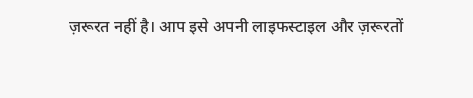ज़रूरत नहीं है। आप इसे अपनी लाइफस्टाइल और ज़रूरतों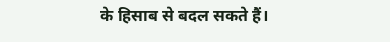के हिसाब से बदल सकते हैं।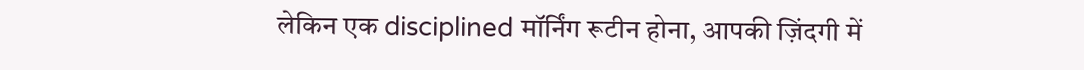लेकिन एक disciplined मॉर्निंग रूटीन होना, आपकी ज़िंदगी में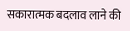सकारात्मक बदलाव लाने की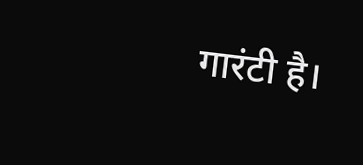गारंटी है।